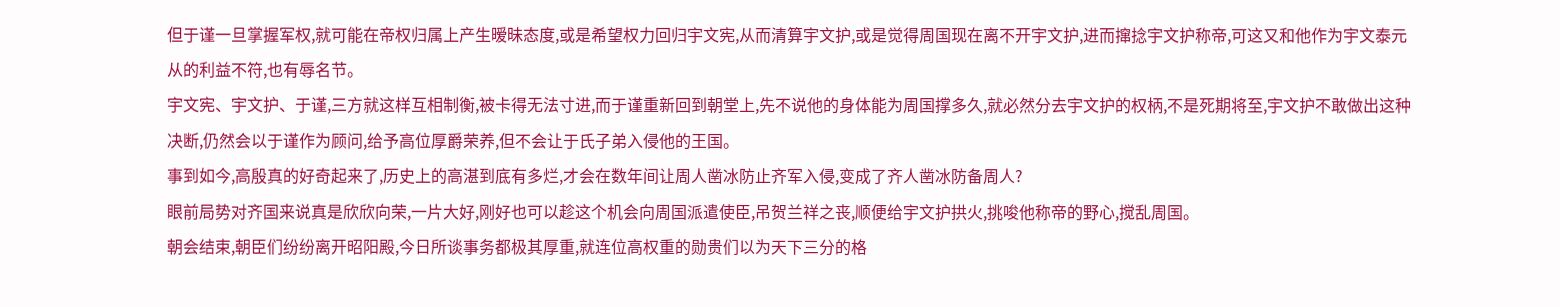但于谨一旦掌握军权,就可能在帝权归属上产生暧昧态度,或是希望权力回归宇文宪,从而清算宇文护,或是觉得周国现在离不开宇文护,进而撺捻宇文护称帝,可这又和他作为宇文泰元从的利益不符,也有辱名节。
宇文宪、宇文护、于谨,三方就这样互相制衡,被卡得无法寸进,而于谨重新回到朝堂上,先不说他的身体能为周国撑多久,就必然分去宇文护的权柄,不是死期将至,宇文护不敢做出这种决断,仍然会以于谨作为顾问,给予高位厚爵荣养,但不会让于氏子弟入侵他的王国。
事到如今,高殷真的好奇起来了,历史上的高湛到底有多烂,才会在数年间让周人凿冰防止齐军入侵,变成了齐人凿冰防备周人?
眼前局势对齐国来说真是欣欣向荣,一片大好,刚好也可以趁这个机会向周国派遣使臣,吊贺兰祥之丧,顺便给宇文护拱火,挑唆他称帝的野心,搅乱周国。
朝会结束,朝臣们纷纷离开昭阳殿,今日所谈事务都极其厚重,就连位高权重的勋贵们以为天下三分的格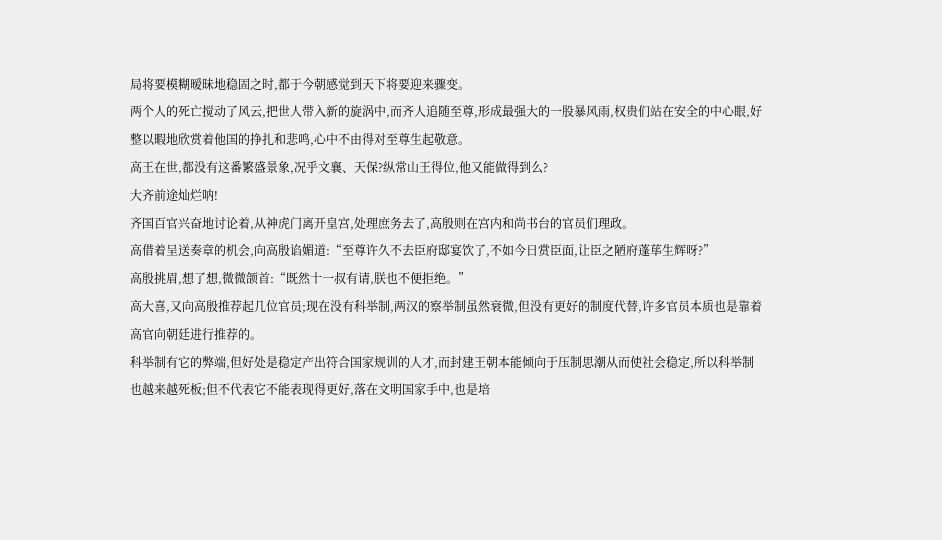局将要模糊暧昧地稳固之时,都于今朝感觉到天下将要迎来骤变。
两个人的死亡搅动了风云,把世人带入新的旋涡中,而齐人追随至尊,形成最强大的一股暴风雨,权贵们站在安全的中心眼,好整以暇地欣赏着他国的挣扎和悲鸣,心中不由得对至尊生起敬意。
高王在世,都没有这番繁盛景象,况乎文襄、天保?纵常山王得位,他又能做得到么?
大齐前途灿烂呐!
齐国百官兴奋地讨论着,从神虎门离开皇宫,处理庶务去了,高殷则在宫内和尚书台的官员们理政。
高借着呈送奏章的机会,向高殷谄媚道:“至尊许久不去臣府邸宴饮了,不如今日赏臣面,让臣之陋府蓬荜生辉呀?”
高殷挑眉,想了想,微微颌首:“既然十一叔有请,朕也不便拒绝。”
高大喜,又向高殷推荐起几位官员;现在没有科举制,两汉的察举制虽然衰微,但没有更好的制度代替,许多官员本质也是靠着高官向朝廷进行推荐的。
科举制有它的弊端,但好处是稳定产出符合国家规训的人才,而封建王朝本能倾向于压制思潮从而使社会稳定,所以科举制也越来越死板;但不代表它不能表现得更好,落在文明国家手中,也是培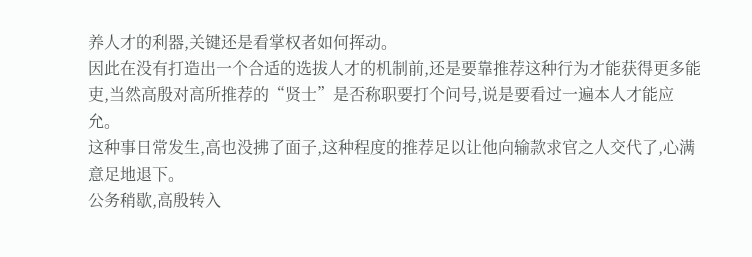养人才的利器,关键还是看掌权者如何挥动。
因此在没有打造出一个合适的选拔人才的机制前,还是要靠推荐这种行为才能获得更多能吏,当然高殷对高所推荐的“贤士”是否称职要打个问号,说是要看过一遍本人才能应允。
这种事日常发生,高也没拂了面子,这种程度的推荐足以让他向输款求官之人交代了,心满意足地退下。
公务稍歇,高殷转入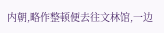内朝,略作整顿便去往文林馆,一边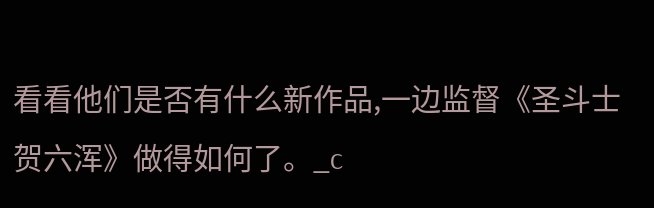看看他们是否有什么新作品,一边监督《圣斗士贺六浑》做得如何了。_c